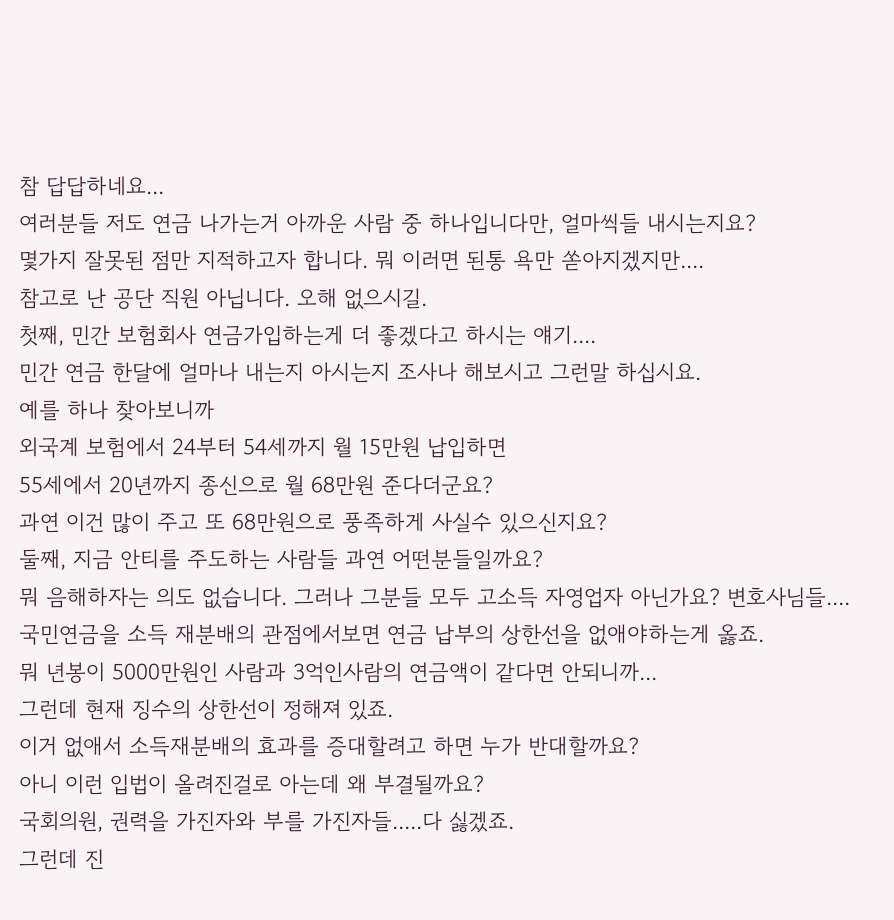참 답답하네요...
여러분들 저도 연금 나가는거 아까운 사람 중 하나입니다만, 얼마씩들 내시는지요?
몇가지 잘못된 점만 지적하고자 합니다. 뭐 이러면 된통 욕만 쏟아지겠지만....
참고로 난 공단 직원 아닙니다. 오해 없으시길.
첫째, 민간 보험회사 연금가입하는게 더 좋겠다고 하시는 얘기....
민간 연금 한달에 얼마나 내는지 아시는지 조사나 해보시고 그런말 하십시요.
예를 하나 찾아보니까
외국계 보험에서 24부터 54세까지 월 15만원 납입하면
55세에서 20년까지 종신으로 월 68만원 준다더군요?
과연 이건 많이 주고 또 68만원으로 풍족하게 사실수 있으신지요?
둘째, 지금 안티를 주도하는 사람들 과연 어떤분들일까요?
뭐 음해하자는 의도 없습니다. 그러나 그분들 모두 고소득 자영업자 아닌가요? 변호사님들....
국민연금을 소득 재분배의 관점에서보면 연금 납부의 상한선을 없애야하는게 옳죠.
뭐 년봉이 5000만원인 사람과 3억인사람의 연금액이 같다면 안되니까...
그런데 현재 징수의 상한선이 정해져 있죠.
이거 없애서 소득재분배의 효과를 증대할려고 하면 누가 반대할까요?
아니 이런 입법이 올려진걸로 아는데 왜 부결될까요?
국회의원, 권력을 가진자와 부를 가진자들.....다 싫겠죠.
그런데 진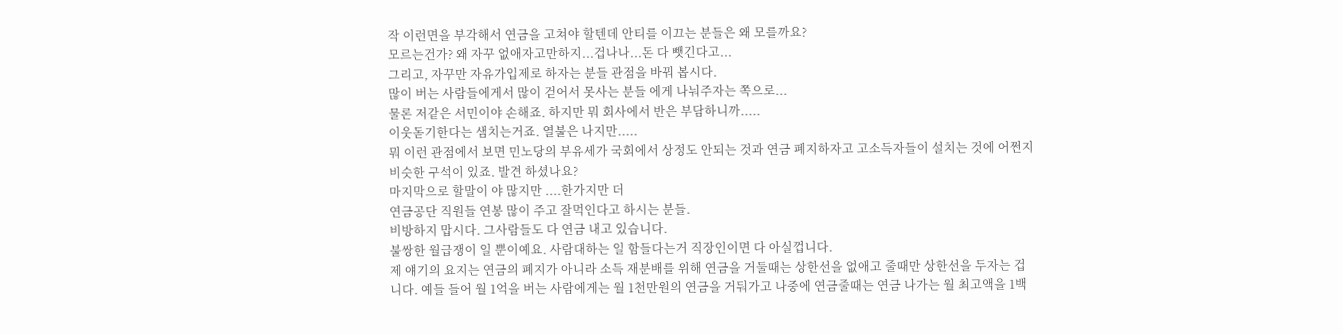작 이런면을 부각해서 연금을 고쳐야 할텐데 안티를 이끄는 분들은 왜 모를까요?
모르는건가? 왜 자꾸 없애자고만하지...겁나나...돈 다 뺏긴다고...
그리고, 자꾸만 자유가입제로 하자는 분들 관점을 바꿔 봅시다.
많이 버는 사람들에게서 많이 걷어서 못사는 분들 에게 나눠주자는 쪽으로...
물론 저같은 서민이야 손해죠. 하지만 뭐 회사에서 반은 부담하니까.....
이웃돋기한다는 샘치는거죠. 열불은 나지만.....
뭐 이런 관점에서 보면 민노당의 부유세가 국회에서 상정도 안되는 것과 연금 폐지하자고 고소득자들이 설치는 것에 어쩐지 비슷한 구석이 있죠. 발견 하셨나요?
마지막으로 할말이 야 많지만 ....한가지만 더
연금공단 직원들 연봉 많이 주고 잘먹인다고 하시는 분들.
비방하지 맙시다. 그사람들도 다 연금 내고 있습니다.
불쌍한 월급쟁이 일 뿐이예요. 사람대하는 일 함들다는거 직장인이면 다 아실껍니다.
제 얘기의 요지는 연금의 폐지가 아니라 소득 재분배를 위해 연금을 거둘때는 상한선을 없애고 줄때만 상한선을 두자는 겁니다. 예들 들어 월 1억을 버는 사람에게는 월 1천만원의 연금을 거둬가고 나중에 연금줄때는 연금 나가는 월 최고액을 1백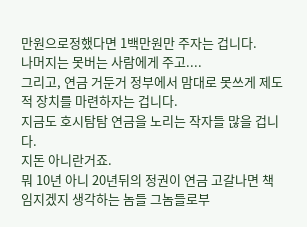만원으로정했다면 1백만원만 주자는 겁니다.
나머지는 못버는 사람에게 주고....
그리고, 연금 거둔거 정부에서 맘대로 못쓰게 제도적 장치를 마련하자는 겁니다.
지금도 호시탐탐 연금을 노리는 작자들 많을 겁니다.
지돈 아니란거죠.
뭐 10년 아니 20년뒤의 정권이 연금 고갈나면 책임지겠지 생각하는 놈들 그놈들로부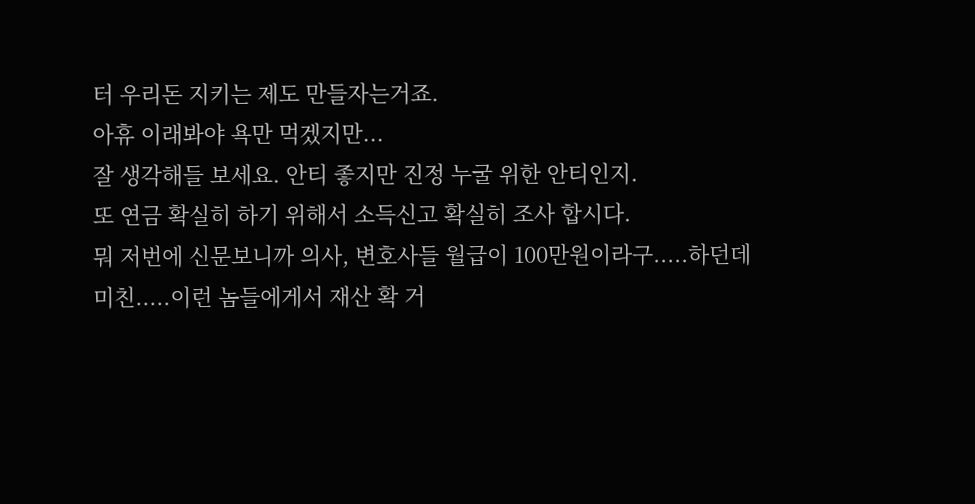터 우리돈 지키는 제도 만들자는거죠.
아휴 이래봐야 욕만 먹겠지만...
잘 생각해들 보세요. 안티 좋지만 진정 누굴 위한 안티인지.
또 연금 확실히 하기 위해서 소득신고 확실히 조사 합시다.
뭐 저번에 신문보니까 의사, 변호사들 월급이 100만원이라구.....하던데
미친.....이런 놈들에게서 재산 확 거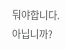둬야합니다. 아닙니까?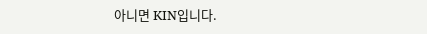아니면 KIN입니다.